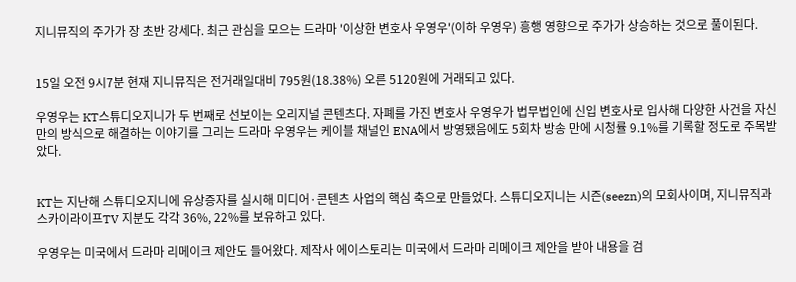지니뮤직의 주가가 장 초반 강세다. 최근 관심을 모으는 드라마 '이상한 변호사 우영우'(이하 우영우) 흥행 영향으로 주가가 상승하는 것으로 풀이된다.


15일 오전 9시7분 현재 지니뮤직은 전거래일대비 795원(18.38%) 오른 5120원에 거래되고 있다.

우영우는 KT스튜디오지니가 두 번째로 선보이는 오리지널 콘텐츠다. 자폐를 가진 변호사 우영우가 법무법인에 신입 변호사로 입사해 다양한 사건을 자신만의 방식으로 해결하는 이야기를 그리는 드라마 우영우는 케이블 채널인 ENA에서 방영됐음에도 5회차 방송 만에 시청률 9.1%를 기록할 정도로 주목받았다.


KT는 지난해 스튜디오지니에 유상증자를 실시해 미디어·콘텐츠 사업의 핵심 축으로 만들었다. 스튜디오지니는 시즌(seezn)의 모회사이며, 지니뮤직과 스카이라이프TV 지분도 각각 36%, 22%를 보유하고 있다.

우영우는 미국에서 드라마 리메이크 제안도 들어왔다. 제작사 에이스토리는 미국에서 드라마 리메이크 제안을 받아 내용을 검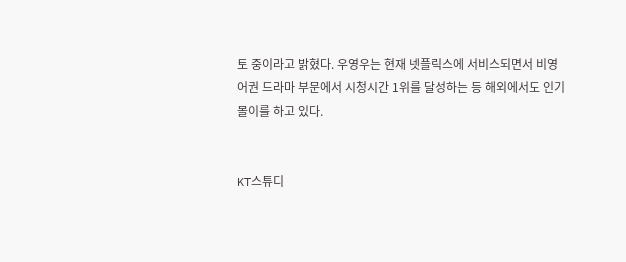토 중이라고 밝혔다. 우영우는 현재 넷플릭스에 서비스되면서 비영어권 드라마 부문에서 시청시간 1위를 달성하는 등 해외에서도 인기몰이를 하고 있다.


KT스튜디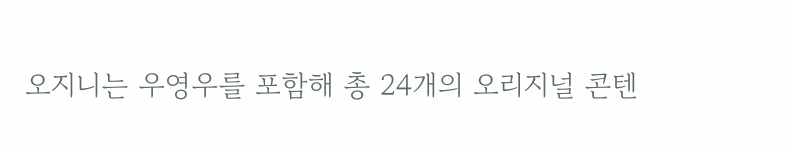오지니는 우영우를 포함해 총 24개의 오리지널 콘텐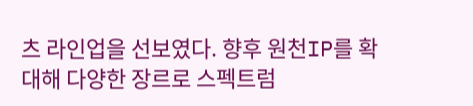츠 라인업을 선보였다. 향후 원천IP를 확대해 다양한 장르로 스펙트럼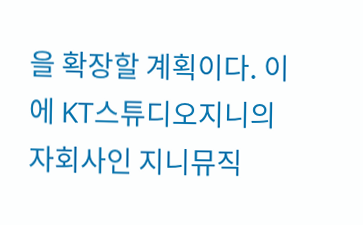을 확장할 계획이다. 이에 KT스튜디오지니의 자회사인 지니뮤직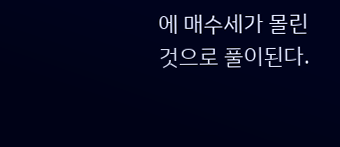에 매수세가 몰린 것으로 풀이된다.